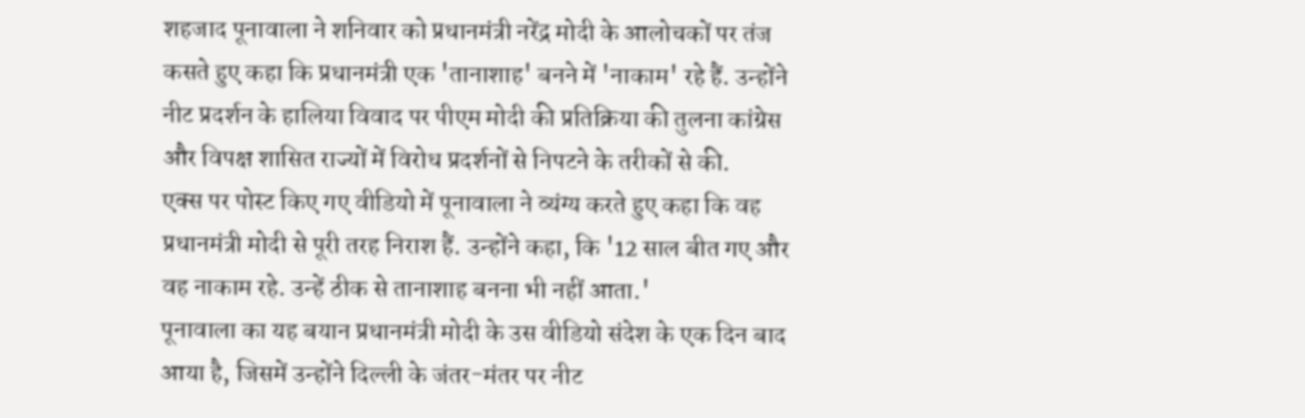शहजाद पूनावाला ने शनिवार को प्रधानमंत्री नरेंद्र मोदी के आलोचकों पर तंज कसते हुए कहा कि प्रधानमंत्री एक 'तानाशाह' बनने में 'नाकाम' रहे हैं. उन्होंने नीट प्रदर्शन के हालिया विवाद पर पीएम मोदी की प्रतिक्रिया की तुलना कांग्रेस और विपक्ष शासित राज्यों में विरोध प्रदर्शनों से निपटने के तरीकों से की.
एक्स पर पोस्ट किए गए वीडियो में पूनावाला ने व्यंग्य करते हुए कहा कि वह प्रधानमंत्री मोदी से पूरी तरह निराश हैं. उन्होंने कहा, कि '12 साल बीत गए और वह नाकाम रहे. उन्हें ठीक से तानाशाह बनना भी नहीं आता.'
पूनावाला का यह बयान प्रधानमंत्री मोदी के उस वीडियो संदेश के एक दिन बाद आया है, जिसमें उन्होंने दिल्ली के जंतर-मंतर पर नीट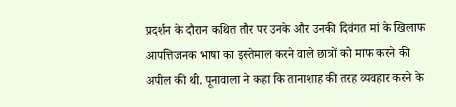प्रदर्शन के दौरान कथित तौर पर उनके और उनकी दिवंगत मां के खिलाफ आपत्तिजनक भाषा का इस्तेमाल करने वाले छात्रों को माफ करने की अपील की थी. पूनावाला ने कहा कि तानाशाह की तरह व्यवहार करने के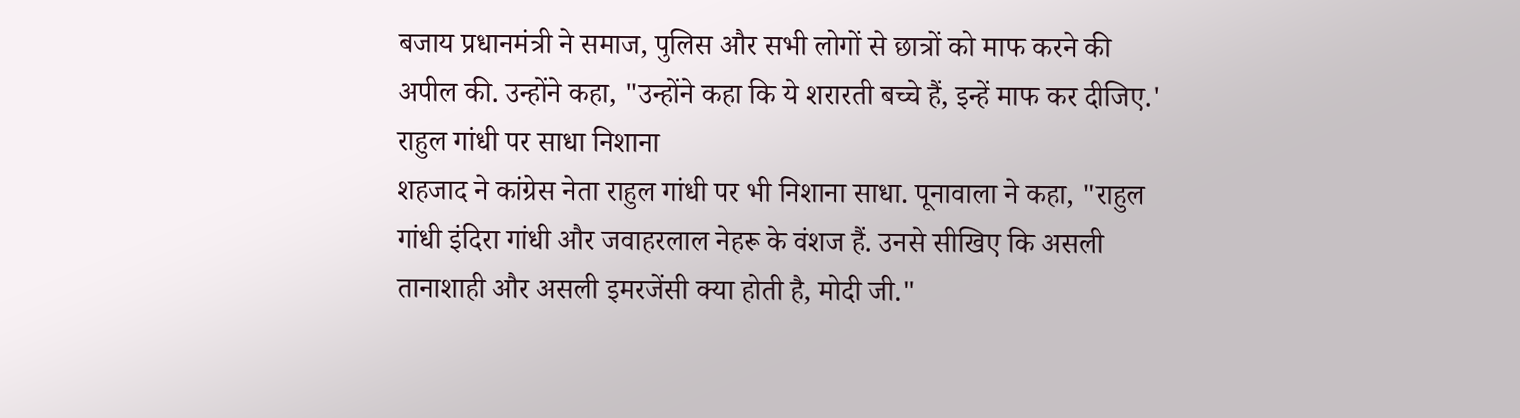बजाय प्रधानमंत्री ने समाज, पुलिस और सभी लोगों से छात्रों को माफ करने की अपील की. उन्होंने कहा, "उन्होंने कहा कि ये शरारती बच्चे हैं, इन्हें माफ कर दीजिए.'
राहुल गांधी पर साधा निशाना
शहजाद ने कांग्रेस नेता राहुल गांधी पर भी निशाना साधा. पूनावाला ने कहा, "राहुल गांधी इंदिरा गांधी और जवाहरलाल नेहरू के वंशज हैं. उनसे सीखिए कि असली तानाशाही और असली इमरजेंसी क्या होती है, मोदी जी."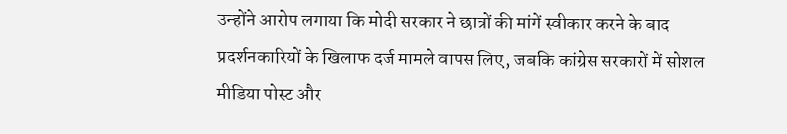उन्होंने आरोप लगाया कि मोदी सरकार ने छात्रों की मांगें स्वीकार करने के बाद प्रदर्शनकारियों के खिलाफ दर्ज मामले वापस लिए, जबकि कांग्रेस सरकारों में सोशल मीडिया पोस्ट और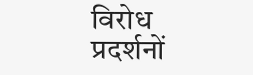विरोध प्रदर्शनों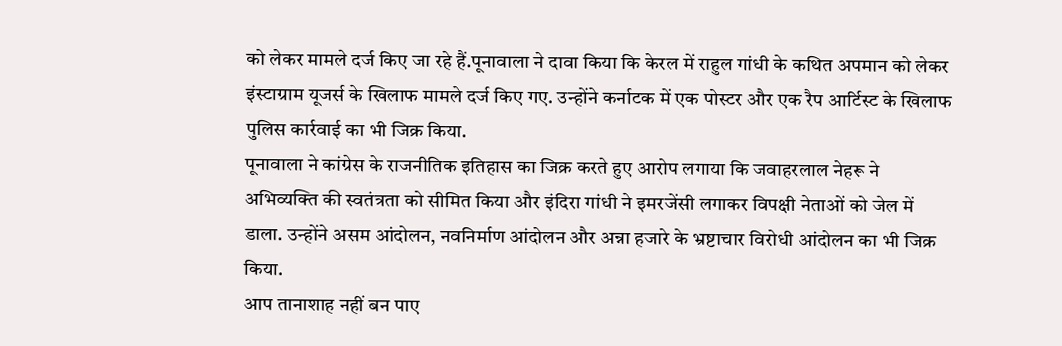को लेकर मामले दर्ज किए जा रहे हैं.पूनावाला ने दावा किया कि केरल में राहुल गांधी के कथित अपमान को लेकर इंस्टाग्राम यूजर्स के खिलाफ मामले दर्ज किए गए. उन्होंने कर्नाटक में एक पोस्टर और एक रैप आर्टिस्ट के खिलाफ पुलिस कार्रवाई का भी जिक्र किया.
पूनावाला ने कांग्रेस के राजनीतिक इतिहास का जिक्र करते हुए आरोप लगाया कि जवाहरलाल नेहरू ने अभिव्यक्ति की स्वतंत्रता को सीमित किया और इंदिरा गांधी ने इमरजेंसी लगाकर विपक्षी नेताओं को जेल में डाला. उन्होंने असम आंदोलन, नवनिर्माण आंदोलन और अन्ना हजारे के भ्रष्टाचार विरोधी आंदोलन का भी जिक्र किया.
आप तानाशाह नहीं बन पाए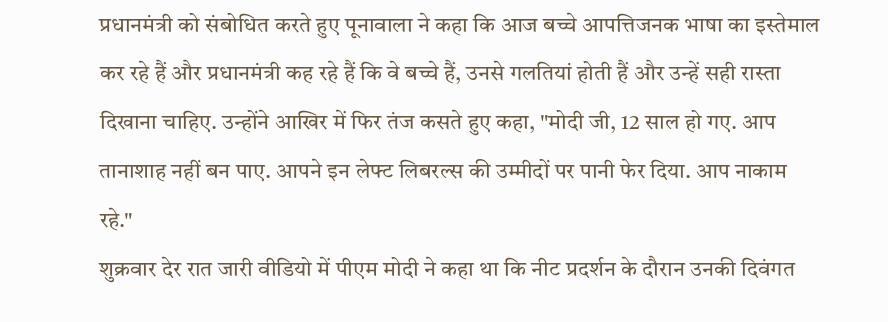प्रधानमंत्री को संबोधित करते हुए पूनावाला ने कहा कि आज बच्चे आपत्तिजनक भाषा का इस्तेमाल कर रहे हैं और प्रधानमंत्री कह रहे हैं कि वे बच्चे हैं, उनसे गलतियां होती हैं और उन्हें सही रास्ता दिखाना चाहिए. उन्होंने आखिर में फिर तंज कसते हुए कहा, "मोदी जी, 12 साल हो गए. आप तानाशाह नहीं बन पाए. आपने इन लेफ्ट लिबरल्स की उम्मीदों पर पानी फेर दिया. आप नाकाम रहे."
शुक्रवार देर रात जारी वीडियो में पीएम मोदी ने कहा था कि नीट प्रदर्शन के दौरान उनकी दिवंगत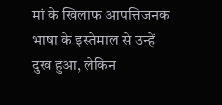मां के खिलाफ आपत्तिजनक भाषा के इस्तेमाल से उन्हें दुख हुआ, लेकिन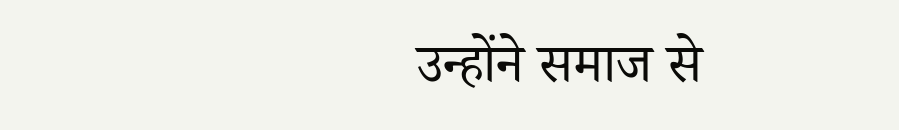उन्होंने समाज से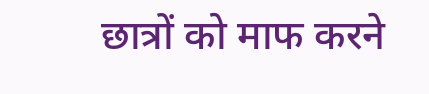छात्रों को माफ करने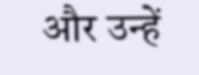और उन्हें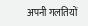अपनी गलतियों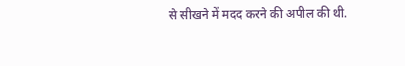से सीखने में मदद करने की अपील की थी.